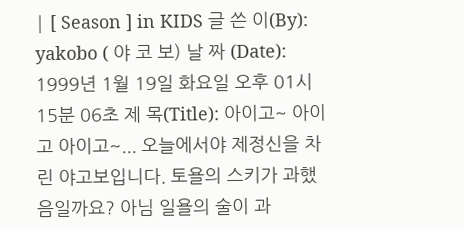| [ Season ] in KIDS 글 쓴 이(By): yakobo ( 야 코 보) 날 짜 (Date): 1999년 1월 19일 화요일 오후 01시 15분 06초 제 목(Title): 아이고~ 아이고 아이고~... 오늘에서야 제정신을 차린 야고보입니다. 토욜의 스키가 과했음일까요? 아님 일욜의 술이 과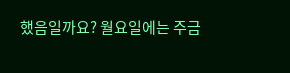했음일까요? 월요일에는 주금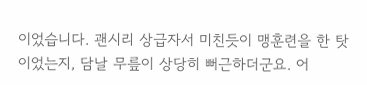이었습니다. 괜시리 상급자서 미친듯이 맹훈련을 한 탓이었는지, 담날 무릎이 상당히 뻐근하더군요. 어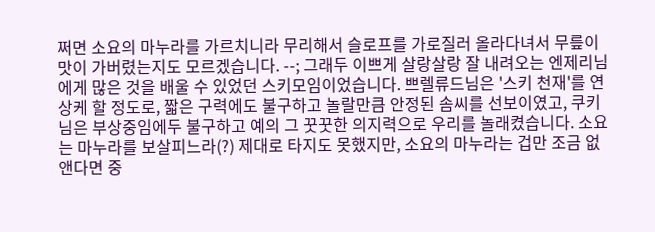쩌면 소요의 마누라를 가르치니라 무리해서 슬로프를 가로질러 올라다녀서 무릎이 맛이 가버렸는지도 모르겠습니다. --; 그래두 이쁘게 살랑살랑 잘 내려오는 엔제리님에게 많은 것을 배울 수 있었던 스키모임이었습니다. 쁘렐류드님은 '스키 천재'를 연상케 할 정도로, 짧은 구력에도 불구하고 놀랄만큼 안정된 솜씨를 선보이였고, 쿠키님은 부상중임에두 불구하고 예의 그 꿋꿋한 의지력으로 우리를 놀래켰습니다. 소요는 마누라를 보살피느라(?) 제대로 타지도 못했지만, 소요의 마누라는 겁만 조금 없앤다면 중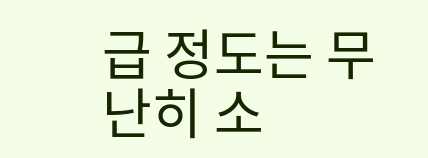급 정도는 무난히 소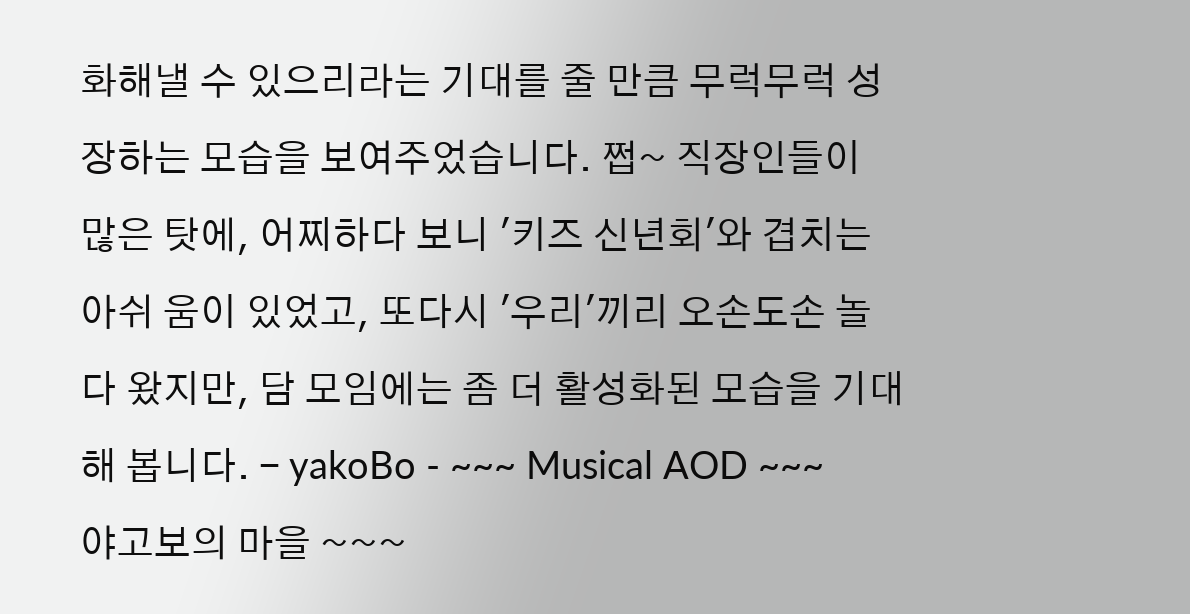화해낼 수 있으리라는 기대를 줄 만큼 무럭무럭 성장하는 모습을 보여주었습니다. 쩝~ 직장인들이 많은 탓에, 어찌하다 보니 '키즈 신년회'와 겹치는 아쉬 움이 있었고, 또다시 '우리'끼리 오손도손 놀다 왔지만, 담 모임에는 좀 더 활성화된 모습을 기대해 봅니다. - yakoBo - ~~~ Musical AOD ~~~ 야고보의 마을 ~~~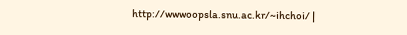http://wwwoopsla.snu.ac.kr/~ihchoi/ |